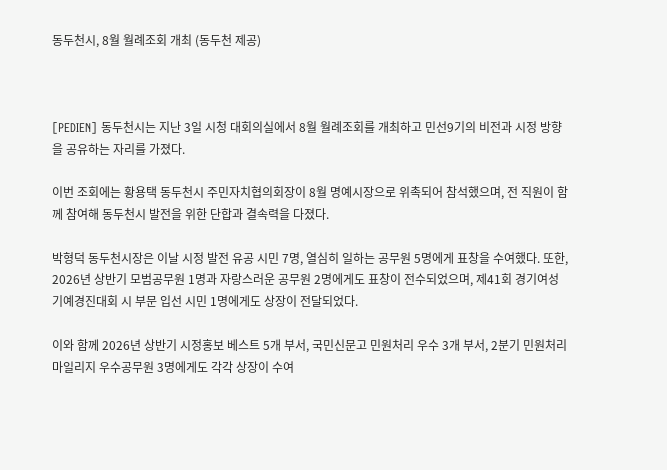동두천시, 8월 월례조회 개최 (동두천 제공)



[PEDIEN] 동두천시는 지난 3일 시청 대회의실에서 8월 월례조회를 개최하고 민선9기의 비전과 시정 방향을 공유하는 자리를 가졌다.

이번 조회에는 황용택 동두천시 주민자치협의회장이 8월 명예시장으로 위촉되어 참석했으며, 전 직원이 함께 참여해 동두천시 발전을 위한 단합과 결속력을 다졌다.

박형덕 동두천시장은 이날 시정 발전 유공 시민 7명, 열심히 일하는 공무원 5명에게 표창을 수여했다. 또한, 2026년 상반기 모범공무원 1명과 자랑스러운 공무원 2명에게도 표창이 전수되었으며, 제41회 경기여성기예경진대회 시 부문 입선 시민 1명에게도 상장이 전달되었다.

이와 함께 2026년 상반기 시정홍보 베스트 5개 부서, 국민신문고 민원처리 우수 3개 부서, 2분기 민원처리 마일리지 우수공무원 3명에게도 각각 상장이 수여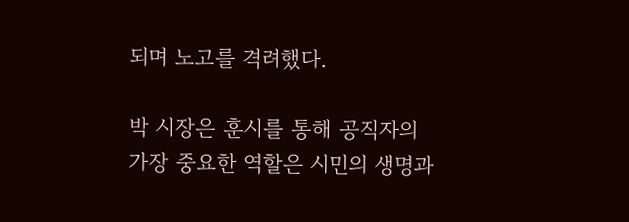되며 노고를 격려했다.

박 시장은 훈시를 통해 공직자의 가장 중요한 역할은 시민의 생명과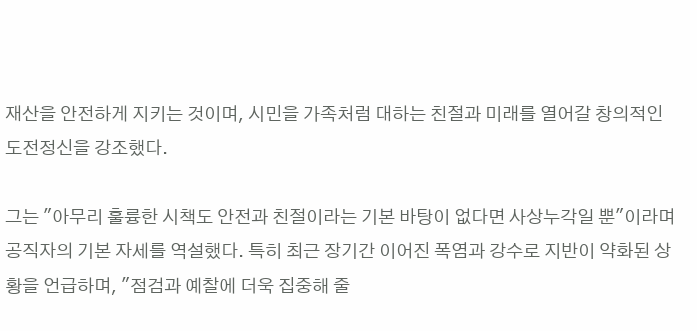재산을 안전하게 지키는 것이며, 시민을 가족처럼 대하는 친절과 미래를 열어갈 창의적인 도전정신을 강조했다.

그는 "아무리 훌륭한 시책도 안전과 친절이라는 기본 바탕이 없다면 사상누각일 뿐"이라며 공직자의 기본 자세를 역설했다. 특히 최근 장기간 이어진 폭염과 강수로 지반이 약화된 상황을 언급하며, "점검과 예찰에 더욱 집중해 줄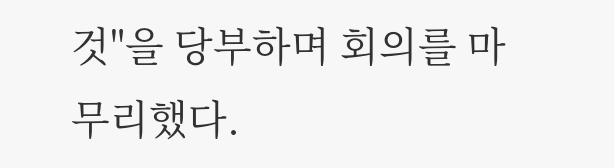것"을 당부하며 회의를 마무리했다.